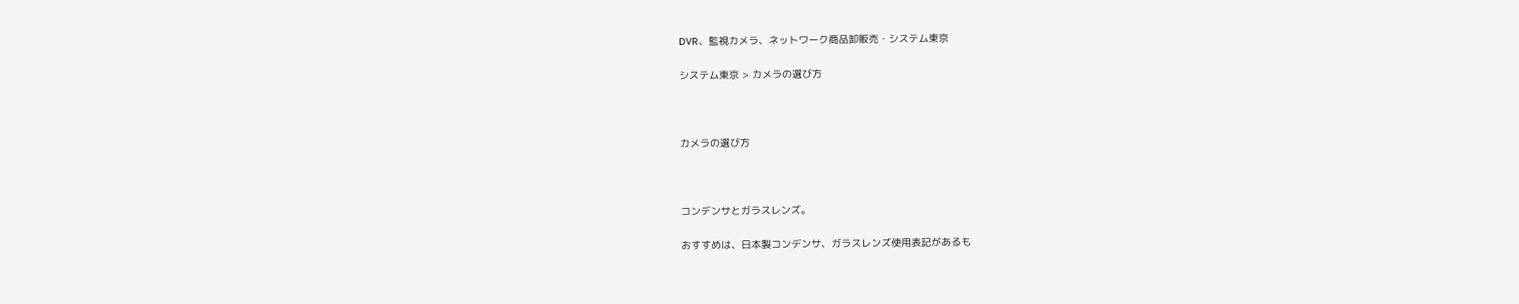DVR、監視カメラ、ネットワーク商品卸販売・システム東京

システム東京 > カメラの選び方



カメラの選び方



コンデンサとガラスレンズ。

おすすめは、日本製コンデンサ、ガラスレンズ使用表記があるも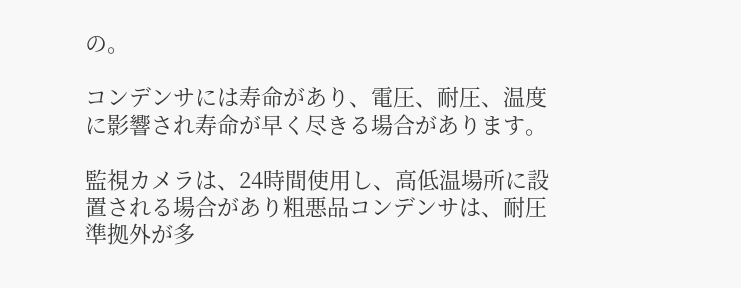の。

コンデンサには寿命があり、電圧、耐圧、温度に影響され寿命が早く尽きる場合があります。

監視カメラは、24時間使用し、高低温場所に設置される場合があり粗悪品コンデンサは、耐圧準拠外が多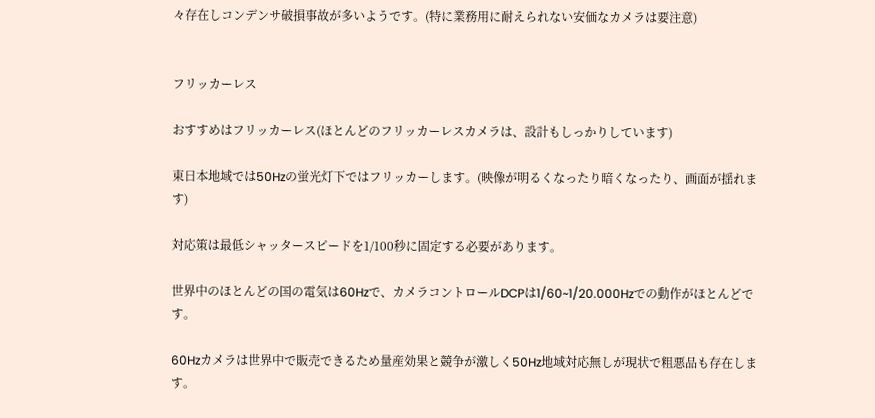々存在しコンデンサ破損事故が多いようです。(特に業務用に耐えられない安価なカメラは要注意)


フリッカーレス

おすすめはフリッカーレス(ほとんどのフリッカーレスカメラは、設計もしっかりしています)

東日本地域では50Hzの蛍光灯下ではフリッカーします。(映像が明るくなったり暗くなったり、画面が揺れます)

対応策は最低シャッタースピードを1/100秒に固定する必要があります。

世界中のほとんどの国の電気は60Hzで、カメラコントロールDCPは1/60~1/20.000Hzでの動作がほとんどです。

60Hzカメラは世界中で販売できるため量産効果と競争が激しく50Hz地域対応無しが現状で粗悪品も存在します。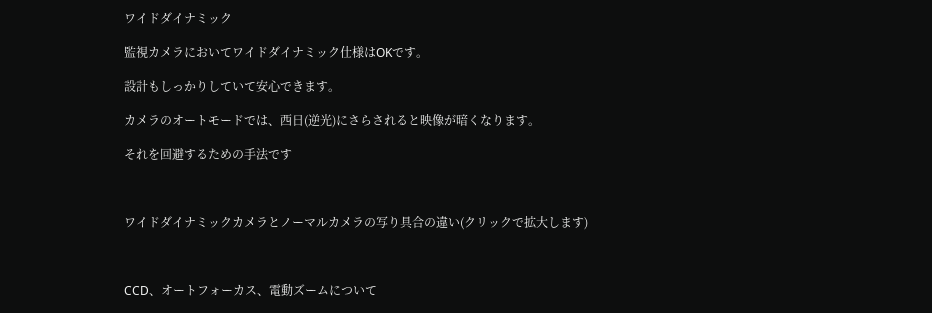ワイドダイナミック

監視カメラにおいてワイドダイナミック仕様はOKです。

設計もしっかりしていて安心できます。

カメラのオートモードでは、西日(逆光)にさらされると映像が暗くなります。

それを回避するための手法です



ワイドダイナミックカメラとノーマルカメラの写り具合の違い(クリックで拡大します)



CCD、オートフォーカス、電動ズームについて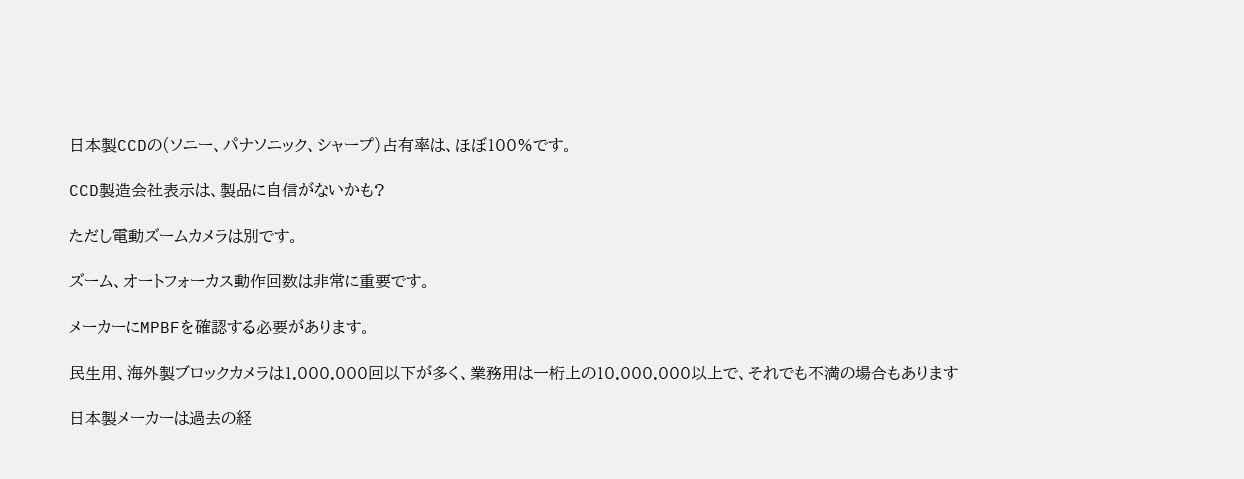日本製CCDの(ソニー、パナソニック、シャープ)占有率は、ほぼ100%です。

CCD製造会社表示は、製品に自信がないかも?

ただし電動ズームカメラは別です。

ズーム、オートフォーカス動作回数は非常に重要です。

メーカーにMPBFを確認する必要があります。

民生用、海外製ブロックカメラは1.000.000回以下が多く、業務用は一桁上の10.000.000以上で、それでも不満の場合もあります

日本製メーカーは過去の経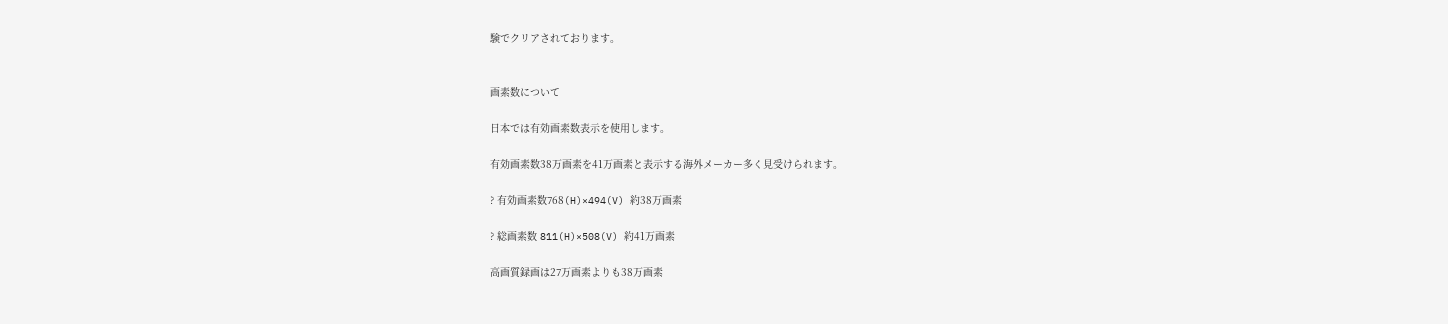験でクリアされております。


画素数について

日本では有効画素数表示を使用します。

有効画素数38万画素を41万画素と表示する海外メーカー多く見受けられます。

? 有効画素数768(H)×494(V) 約38万画素

? 総画素数 811(H)×508(V) 約41万画素

高画質録画は27万画素よりも38万画素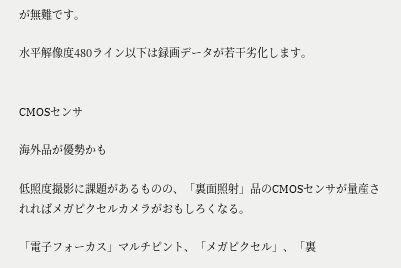が無難です。

水平解像度480ライン以下は録画データが若干劣化します。


CMOSセンサ

海外品が優勢かも

低照度撮影に課題があるものの、「裏面照射」品のCMOSセンサが量産されればメガピクセルカメラがおもしろくなる。

「電子フォーカス」マルチピント、「メガピクセル」、「裏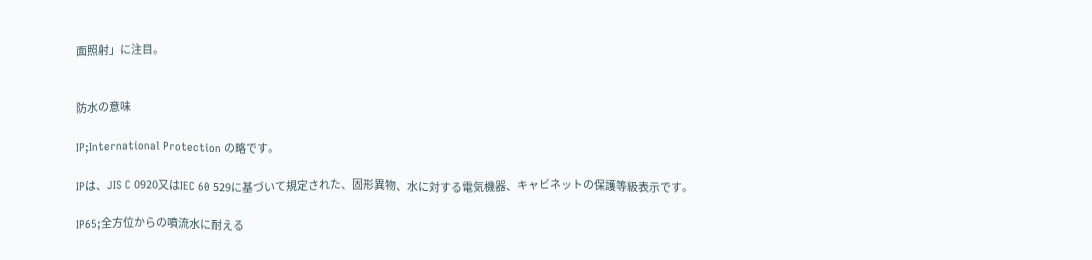面照射」に注目。


防水の意味

IP;International Protection の略です。

IPは、JIS C 0920又はIEC 60 529に基づいて規定された、固形異物、水に対する電気機器、キャビネットの保護等級表示です。

IP65;全方位からの噴流水に耐える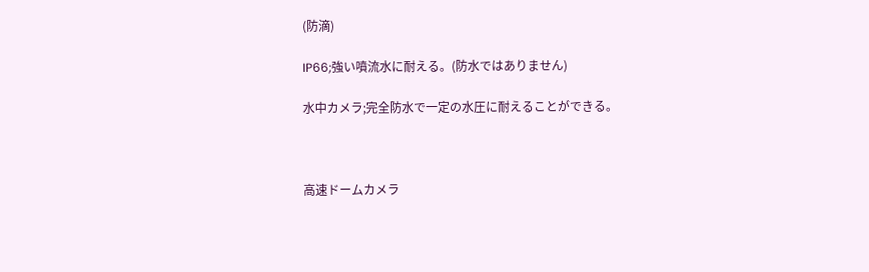(防滴)

IP66;強い噴流水に耐える。(防水ではありません)

水中カメラ;完全防水で一定の水圧に耐えることができる。



高速ドームカメラ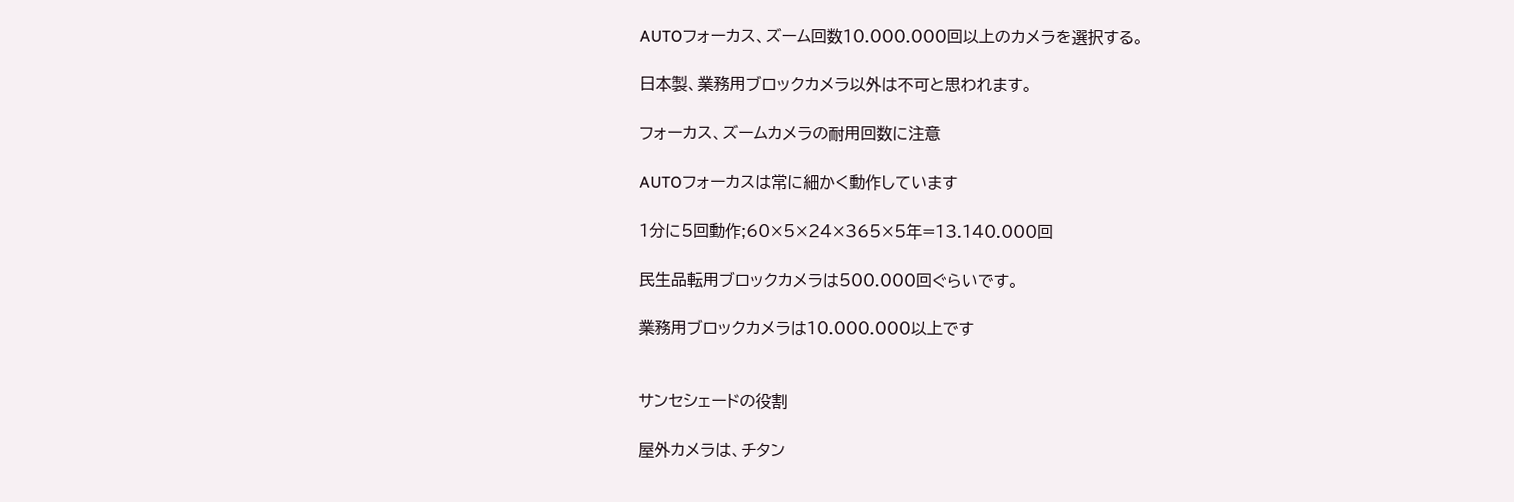AUTOフォーカス、ズーム回数10.000.000回以上のカメラを選択する。

日本製、業務用ブロックカメラ以外は不可と思われます。

フォーカス、ズームカメラの耐用回数に注意

AUTOフォーカスは常に細かく動作しています

1分に5回動作;60×5×24×365×5年=13.140.000回

民生品転用ブロックカメラは500.000回ぐらいです。

業務用ブロックカメラは10.000.000以上です


サンセシェードの役割

屋外カメラは、チタン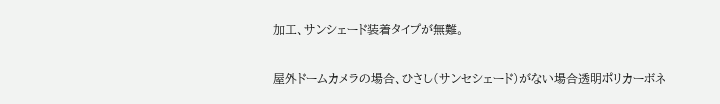加工、サンシェード装着タイプが無難。

屋外ドームカメラの場合、ひさし(サンセシェード)がない場合透明ポリカーボネ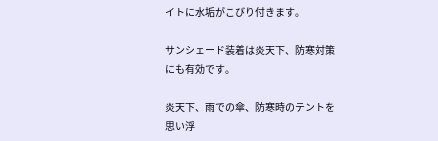イトに水垢がこびり付きます。

サンシェード装着は炎天下、防寒対策にも有効です。

炎天下、雨での傘、防寒時のテントを思い浮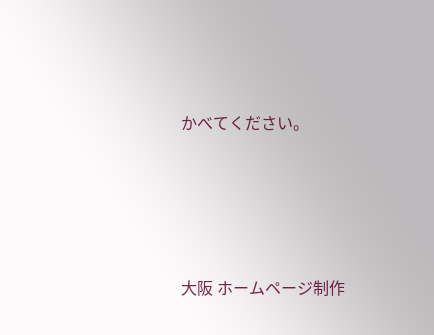かべてください。





大阪 ホームページ制作